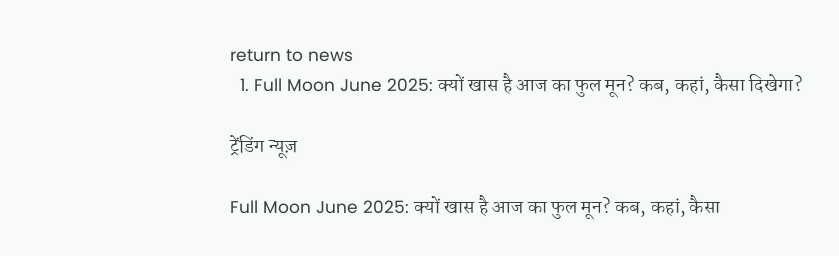return to news
  1. Full Moon June 2025: क्यों खास है आज का फुल मून? कब, कहां, कैसा दिखेगा?

ट्रेंडिंग न्यूज़

Full Moon June 2025: क्यों खास है आज का फुल मून? कब, कहां, कैसा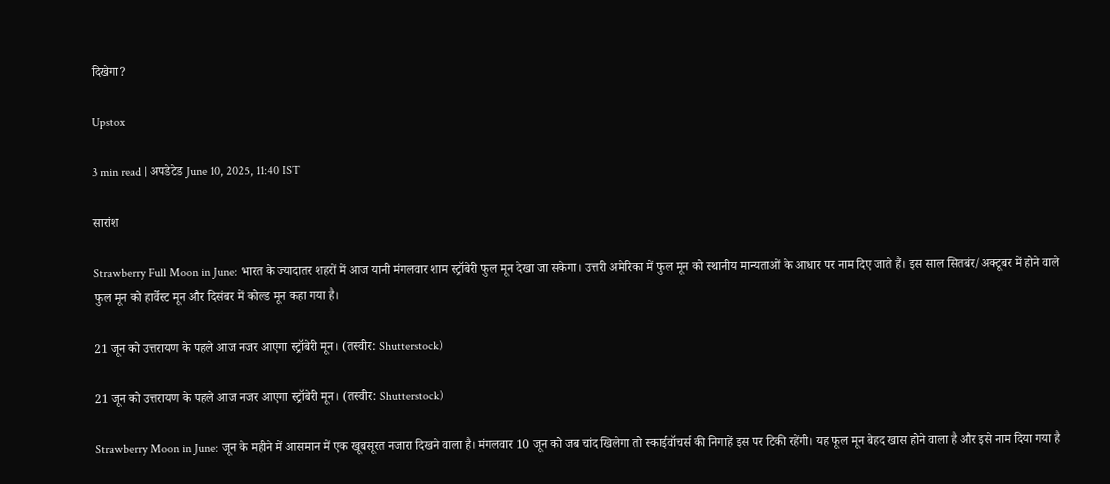दिखेगा?

Upstox

3 min read | अपडेटेड June 10, 2025, 11:40 IST

सारांश

Strawberry Full Moon in June: भारत के ज्यादातर शहरों में आज यानी मंगलवार शाम स्ट्रॉबेरी फुल मून देखा जा सकेगा। उत्तरी अमेरिका में फुल मून को स्थानीय मान्यताओं के आधार पर नाम दिए जाते हैं। इस साल सितबंर/अक्टूबर में होने वाले फुल मून को हार्वेस्ट मून और दिसंबर में कोल्ड मून कहा गया है।

21 जून को उत्तरायण के पहले आज नजर आएगा स्ट्रॉबेरी मून। (तस्वीर: Shutterstock)

21 जून को उत्तरायण के पहले आज नजर आएगा स्ट्रॉबेरी मून। (तस्वीर: Shutterstock)

Strawberry Moon in June: जून के महीने में आसमान में एक खूबसूरत नजारा दिखने वाला है। मंगलवार 10 जून को जब चांद खिलेगा तो स्काईवॉचर्स की निगाहें इस पर टिकी रहेंगी। यह फूल मून बेहद खास होने वाला है और इसे नाम दिया गया है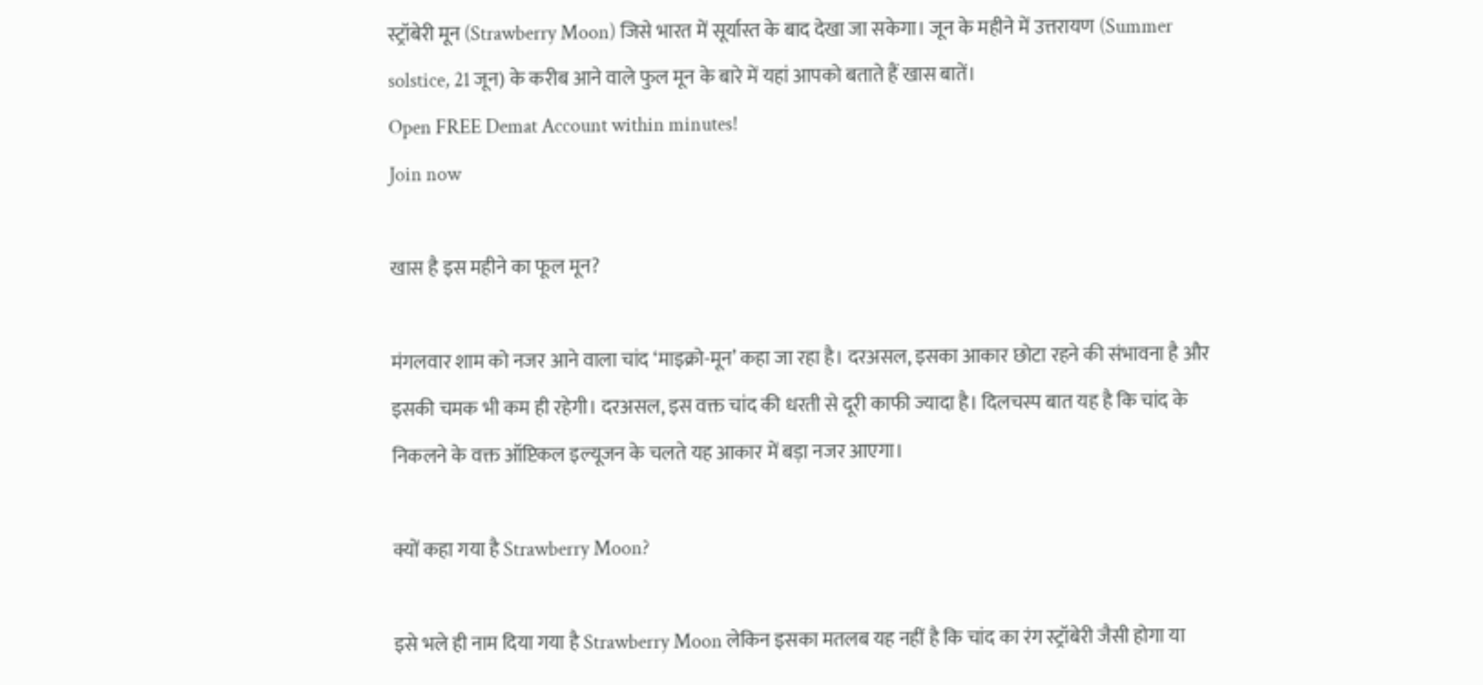स्ट्रॉबेरी मून (Strawberry Moon) जिसे भारत में सूर्यास्त के बाद देखा जा सकेगा। जून के महीने में उत्तरायण (Summer solstice, 21 जून) के करीब आने वाले फुल मून के बारे में यहां आपको बताते हैं खास बातें।
Open FREE Demat Account within minutes!
Join now

खास है इस महीने का फूल मून?

मंगलवार शाम को नजर आने वाला चांद ‘माइक्रो-मून’ कहा जा रहा है। दरअसल, इसका आकार छोटा रहने की संभावना है और इसकी चमक भी कम ही रहेगी। दरअसल, इस वक्त चांद की धरती से दूरी काफी ज्यादा है। दिलचस्प बात यह है कि चांद के निकलने के वक्त ऑप्टिकल इल्यूजन के चलते यह आकार में बड़ा नजर आएगा।

क्यों कहा गया है Strawberry Moon?

इसे भले ही नाम दिया गया है Strawberry Moon लेकिन इसका मतलब यह नहीं है कि चांद का रंग स्ट्रॉबेरी जैसी होगा या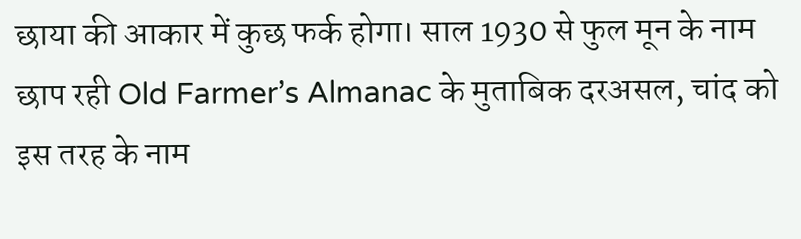छाया की आकार में कुछ फर्क होगा। साल 1930 से फुल मून के नाम छाप रही Old Farmer’s Almanac के मुताबिक दरअसल, चांद को इस तरह के नाम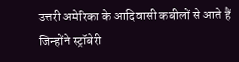उत्तरी अमेरिका के आदिवासी कबीलों से आते हैं जिन्होंने स्ट्रॉबेरी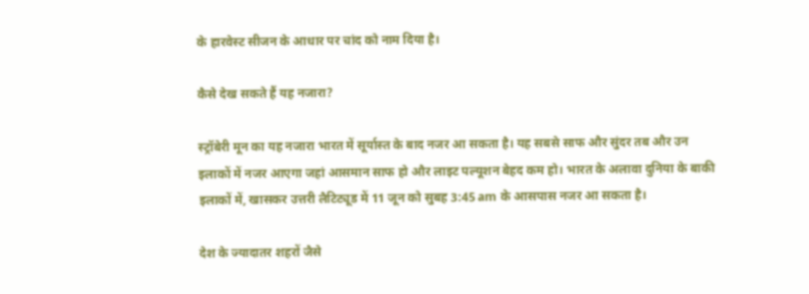के हारवेस्ट सीजन के आधार पर चांद को नाम दिया है।

कैसे देख सकते हैं यह नजारा?

स्ट्रॉबेरी मून का यह नजारा भारत में सूर्यास्त के बाद नजर आ सकता है। यह सबसे साफ और सुंदर तब और उन इलाकों में नजर आएगा जहां आसमान साफ हो और लाइट पल्यूशन बेहद कम हो। भारत के अलावा दुनिया के बाकी इलाकों में, खासकर उत्तरी लैटिट्यूड में 11 जून को सुबह 3:45 am के आसपास नजर आ सकता है।

देश के ज्यादातर शहरों जैसे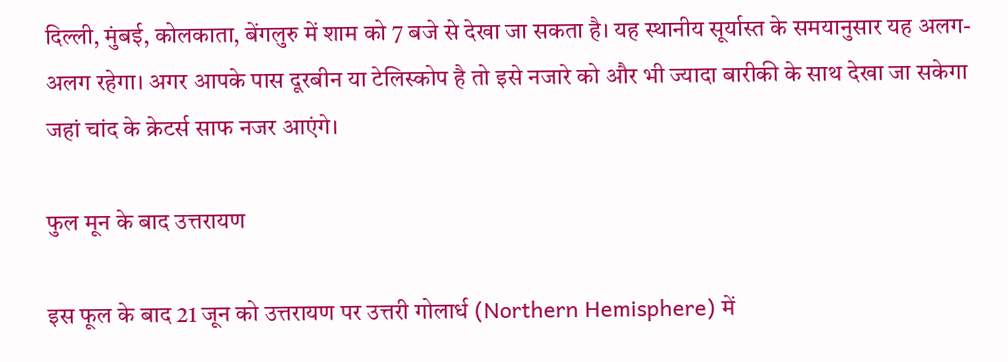दिल्ली, मुंबई, कोलकाता, बेंगलुरु में शाम को 7 बजे से देखा जा सकता है। यह स्थानीय सूर्यास्त के समयानुसार यह अलग-अलग रहेगा। अगर आपके पास दूरबीन या टेलिस्कोप है तो इसे नजारे को और भी ज्यादा बारीकी के साथ देखा जा सकेगा जहां चांद के क्रेटर्स साफ नजर आएंगे।

फुल मून के बाद उत्तरायण

इस फूल के बाद 21 जून को उत्तरायण पर उत्तरी गोलार्ध (Northern Hemisphere) में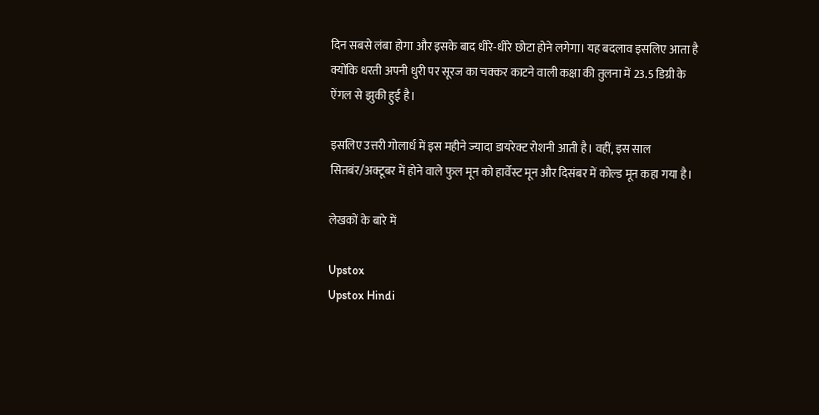दिन सबसे लंबा होगा और इसके बाद धीरे-धीरे छोटा होने लगेगा। यह बदलाव इसलिए आता है क्योंकि धरती अपनी धुरी पर सूरज का चक्कर काटने वाली कक्षा की तुलना में 23.5 डिग्री के ऐंगल से झुकी हुई है।

इसलिए उत्तरी गोलार्ध में इस महीने ज्यादा डायरेक्ट रोशनी आती है। वहीं, इस साल सितबंर/अक्टूबर में होने वाले फुल मून को हार्वेस्ट मून और दिसंबर में कोल्ड मून कहा गया है।

लेखकों के बारे में

Upstox
Upstox Hindi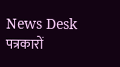News Desk पत्रकारों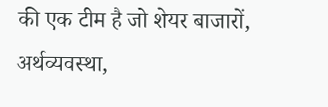की एक टीम है जो शेयर बाजारों, अर्थव्यवस्था,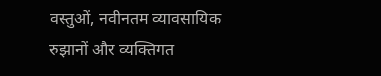वस्तुओं, नवीनतम व्यावसायिक रुझानों और व्यक्तिगत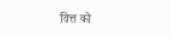वित्त को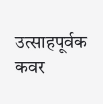उत्साहपूर्वक कवर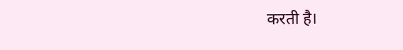करती है।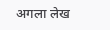अगला लेख